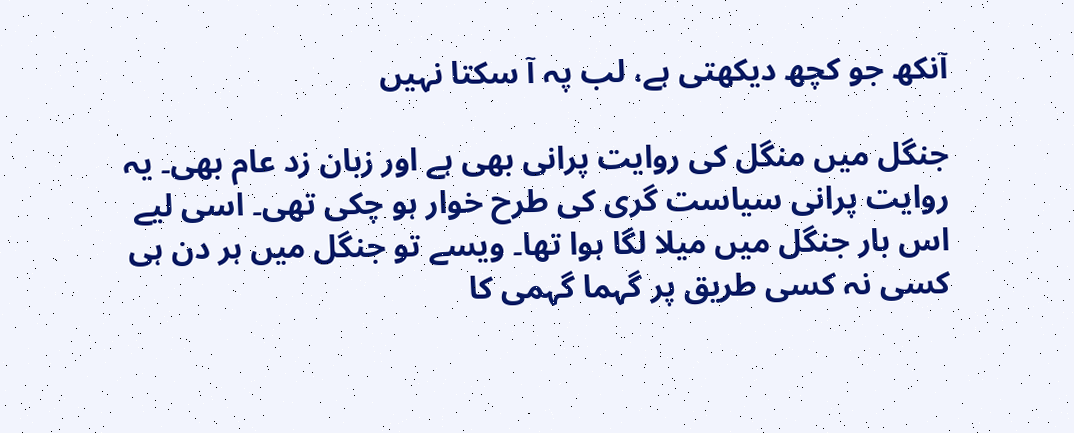آنکھ جو کچھ دیکھتی ہے، لب پہ آ سکتا نہیں

جنگل میں منگل کی روایت پرانی بھی ہے اور زبان زد عام بھی۔ یہ روایت پرانی سیاست گری کی طرح خوار ہو چکی تھی۔ اسی لیے اس بار جنگل میں میلا لگا ہوا تھا۔ ویسے تو جنگل میں ہر دن ہی کسی نہ کسی طریق پر گہما گہمی کا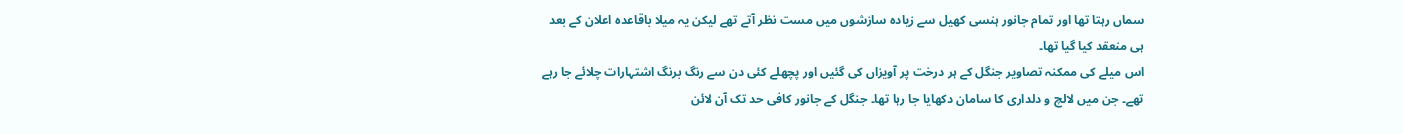سماں رہتا تھا اور تمام جانور ہنسی کھیل سے زیادہ سازشوں میں مست نظر آتے تھے لیکن یہ میلا باقاعدہ اعلان کے بعد ہی منعقد کیا گیا تھا۔
اس میلے کی ممکنہ تصاویر جنگل کے ہر درخت پر آویزاں کی گئیں اور پچھلے کئی دن سے رنگ برنگ اشتہارات چلائے جا رہے تھے۔ جن میں لالچ و دلداری کا سامان دکھایا جا رہا تھا۔ جنگل کے جانور کافی حد تک آن لائن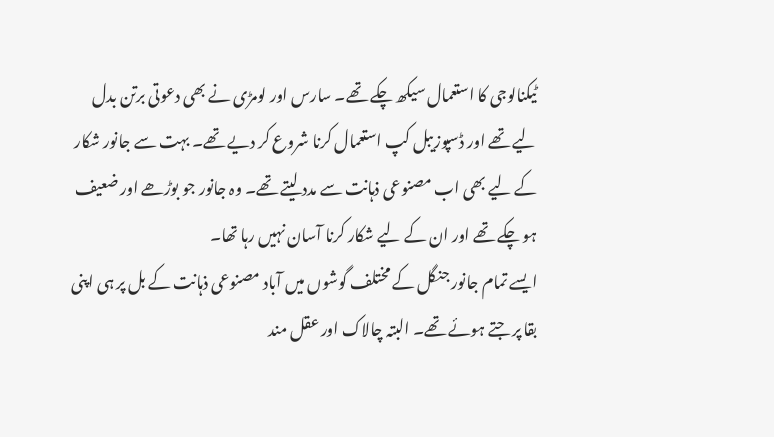ٹیکنالوجی کا استعمال سیکھ چکے تھے۔ سارس اور لومڑی نے بھی دعوتی برتن بدل لیے تھے اور ڈسپوزیبل کپ استعمال کرنا شروع کر دیے تھے۔ بہت سے جانور شکار کے لیے بھی اب مصنوعی ذہانت سے مدد لیتے تھے۔ وہ جانور جو بوڑھے اور ضعیف ہو چکے تھے اور ان کے لیے شکار کرنا آسان نہیں رہا تھا۔
ایسے تمام جانور جنگل کے مختلف گوشوں میں آباد مصنوعی ذہانت کے بل پر ہی اپنی بقا پر جتے ہوئے تھے۔ البتہ چالاک اور عقل مند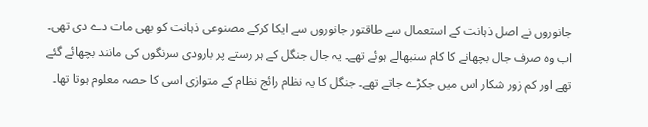جانوروں نے اصل ذہانت کے استعمال سے طاقتور جانوروں سے ایکا کرکے مصنوعی ذہانت کو بھی مات دے دی تھی۔ اب وہ صرف جال بچھانے کا کام سنبھالے ہوئے تھے۔ یہ جال جنگل کے ہر رستے پر بارودی سرنگوں کی مانند بچھائے گئے تھے اور کم زور شکار اس میں جکڑے جاتے تھے۔ جنگل کا یہ نظام رائج نظام کے متوازی اسی کا حصہ معلوم ہوتا تھا۔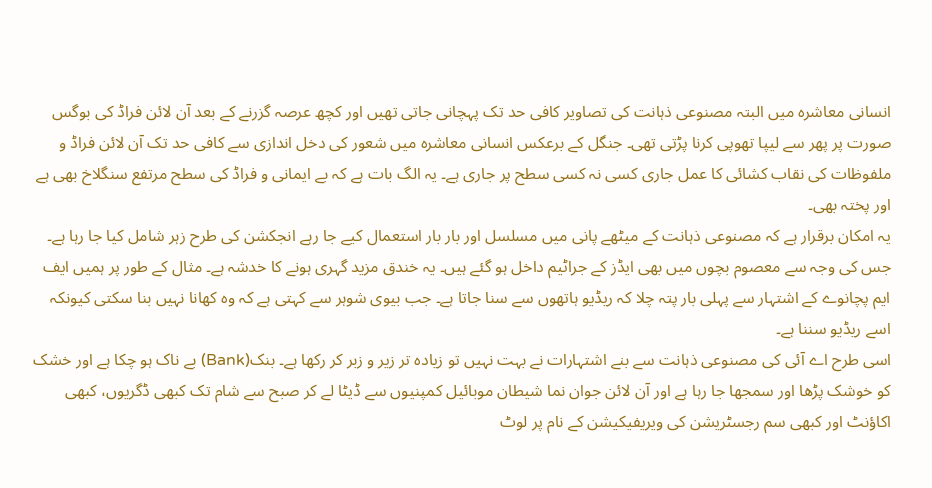انسانی معاشرہ میں البتہ مصنوعی ذہانت کی تصاویر کافی حد تک پہچانی جاتی تھیں اور کچھ عرصہ گزرنے کے بعد آن لائن فراڈ کی بوگس صورت پر پھر سے لیپا تھوپی کرنا پڑتی تھی۔ جنگل کے برعکس انسانی معاشرہ میں شعور کی دخل اندازی سے کافی حد تک آن لائن فراڈ و ملفوظات کی نقاب کشائی کا عمل جاری کسی نہ کسی سطح پر جاری ہے۔ یہ الگ بات ہے کہ بے ایمانی و فراڈ کی سطح مرتفع سنگلاخ بھی ہے اور پختہ بھی۔
یہ امکان برقرار ہے کہ مصنوعی ذہانت کے میٹھے پانی میں مسلسل اور بار بار استعمال کیے جا رہے انجکشن کی طرح زہر شامل کیا جا رہا ہے۔ جس کی وجہ سے معصوم بچوں میں بھی ایڈز کے جراٹیم داخل ہو گئے ہیں۔ یہ خندق مزید گہری ہونے کا خدشہ ہے۔ مثال کے طور پر ہمیں ایف ایم پچانوے کے اشتہار سے پہلی بار پتہ چلا کہ ریڈیو ہاتھوں سے سنا جاتا ہے۔ جب بیوی شوہر سے کہتی ہے کہ وہ کھانا نہیں بنا سکتی کیونکہ اسے ریڈیو سننا ہے۔
اسی طرح اے آئی کی مصنوعی ذہانت سے بنے اشتہارات نے بہت نہیں تو زیادہ تر زیر و زبر کر رکھا ہے۔ بنک(Bank) بے ناک ہو چکا ہے اور خشک کو خوشک پڑھا اور سمجھا جا رہا ہے اور آن لائن جوان نما شیطان موبائیل کمپنیوں سے ڈیٹا لے کر صبح سے شام تک کبھی ڈگریوں، کبھی اکاؤنٹ اور کبھی سم رجسٹریشن کی ویریفیکیشن کے نام پر لوٹ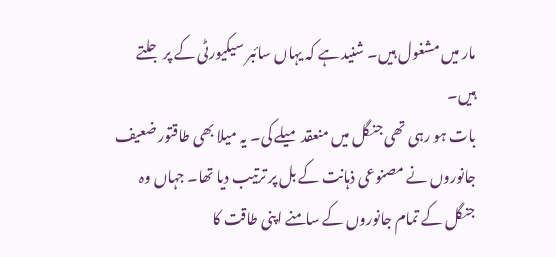مار میں مشغول ہیں۔ شنید ہے کہ یہاں سائبر سیکیورٹی کے پر جلتے ہیں۔
بات ہو رہی تھی جنگل میں منعقد میلے کی۔ یہ میلا بھی طاقتور ضعیف جانوروں نے مصنوعی ذہانت کے بل پر ترتیب دیا تھا۔ جہاں وہ جنگل کے تمام جانوروں کے سامنے اپنی طاقت کا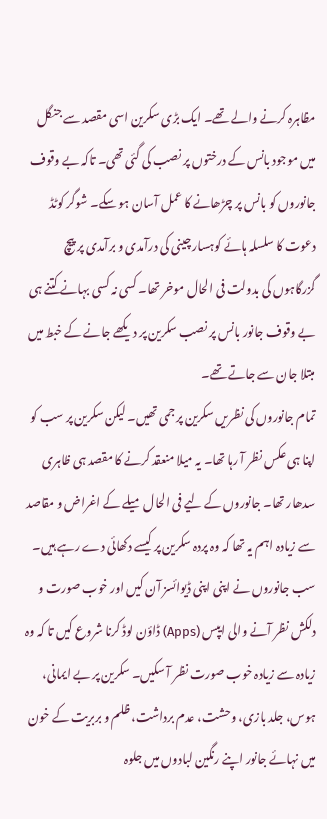مظاہرہ کرنے والے تھے۔ ایک بڑی سکرین اسی مقصد سے جنگل میں موجود بانس کے درختوں پر نصب کی گئی تھی۔ تاکہ بے وقوف جانوروں کو بانس پر چڑھانے کا عمل آسان ہو سکے۔ شوگر کوٹڈ دعوت کا سلسلہ ہائے کوہسار چینی کی درآمدی و برآمدی پر پیچ گزرگاہوں کی بدولت فی الحال موخر تھا۔ کسی نہ کسی بہانے کتنے ہی بے وقوف جانور بانس پر نصب سکرین پر دیکھے جانے کے خبط میں مبتلا جان سے جاتے تھے۔
تمام جانوروں کی نظریں سکرین پر جمی تھیں۔ لیکن سکرین پر سب کو اپنا ہی عکس نظر آ رہا تھا۔ یہ میلا منعقد کرنے کا مقصد ہی ظاہری سدھار تھا۔ جانوروں کے لیے فی الحال میلے کے اغراض و مقاصد سے زیادہ اہم یہ تھا کہ وہ پردہ سکرین پر کیسے دکھائی دے رہے ہیں۔ سب جانوروں نے اپنی اپنی ڈیوائسز آن کیں اور خوب صورت و دلکش نظر آنے والی ایپس (Apps) ڈاؤن لوڈ کرنا شروع کیں تا کہ وہ زیادہ سے زیادہ خوب صورت نظر آ سکیں۔ سکرین پر بے ایمانی، ہوس، جلد بازی، وحشت، عدم برداشت، ظلم و بربریت کے خون میں نہائے جانور اپنے رنگین لبادوں میں جلوہ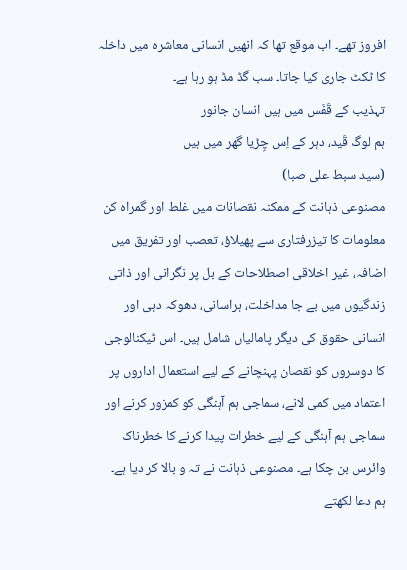افروز تھے۔ اب موقع تھا کہ انھیں انسانی معاشرہ میں داخلہ کا ٹکٹ جاری کیا جاتا۔ سب گڈ مڈ ہو رہا ہے۔
تہذیب کے قَفَس میں ہیں انسان جانور
ہم لوگ قَید، دہر کے اِس چِڑیا گھر میں ہیں
(سید سبط علی صبا)
مصنوعی ذہانت کے ممکنہ نقصانات میں غلط اور گمراہ کن معلومات کا تیزرفتاری سے پھیلاؤ، تعصب اور تفریق میں اضافہ، غیر اخلاقی اصطلاحات کے بل پر نگرانی اور ذاتی زندگیوں میں بے جا مداخلت، ہراسانی، دھوکہ دہی اور انسانی حقوق کی دیگر پامالیاں شامل ہیں۔ اس ٹیکنالوجی کا دوسروں کو نقصان پہنچانے کے لیے استعمال اداروں پر اعتماد میں کمی لانے، سماجی ہم آہنگی کو کمزور کرنے اور سماجی ہم آہنگی کے لیے خطرات پیدا کرنے کا خطرناک وائرس بن چکا ہے۔ مصنوعی ذہانت نے تہ و بالا کر دیا ہے۔
ہم دعا لکھتے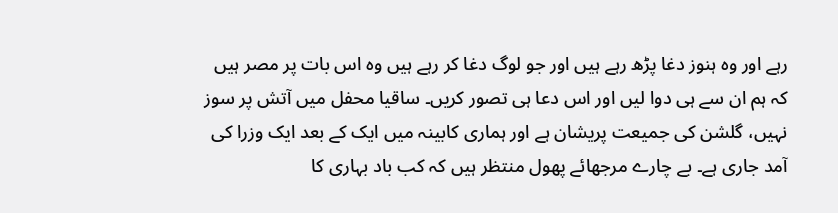رہے اور وہ ہنوز دغا پڑھ رہے ہیں اور جو لوگ دغا کر رہے ہیں وہ اس بات پر مصر ہیں کہ ہم ان سے ہی دوا لیں اور اس دعا ہی تصور کریں۔ ساقیا محفل میں آتش پر سوز نہیں، گلشن کی جمیعت پریشان ہے اور ہماری کابینہ میں ایک کے بعد ایک وزرا کی آمد جاری ہے۔ بے چارے مرجھائے پھول منتظر ہیں کہ کب باد بہاری کا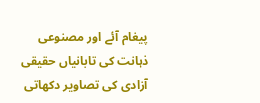پیغام آئے اور مصنوعی ذہانت کی تابانیاں حقیقی آزادی کی تصاویر دکھاتی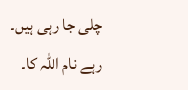چلی جا رہی ہیں۔
رہے نام اللہ کا۔